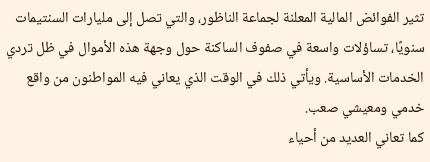تثير الفوائض المالية المعلنة لجماعة الناظور، والتي تصل إلى مليارات السنتيمات سنويًا، تساؤلات واسعة في صفوف الساكنة حول وجهة هذه الأموال في ظل تردي الخدمات الأساسية. ويأتي ذلك في الوقت الذي يعاني فيه المواطنون من واقع خدمي ومعيشي صعب.
كما تعاني العديد من أحياء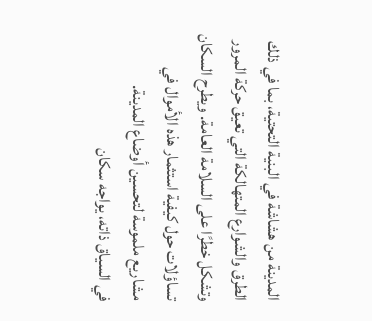المدينة من هشاشة في البنية التحتية، بما في ذلك الطرق والشوارع المتهالكة التي تعيق حركة المرور وتشكل خطرًا على السلامة العامة. ويطرح السكان تساؤلات حول كيفية استثمار هذه الأموال في مشاريع ملموسة لتحسين أوضاع المدينة.
في السياق ذاته، يواجه سكان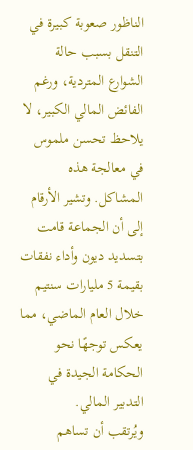الناظور صعوبة كبيرة في التنقل بسبب حالة الشوارع المتردية، ورغم الفائض المالي الكبير، لا يلاحظ تحسن ملموس في معالجة هذه المشاكل. وتشير الأرقام إلى أن الجماعة قامت بتسديد ديون وأداء نفقات بقيمة 5 مليارات سنتيم خلال العام الماضي، مما يعكس توجهًا نحو الحكامة الجيدة في التدبير المالي.
ويُرتقب أن تساهم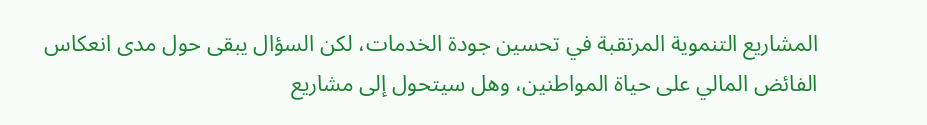المشاريع التنموية المرتقبة في تحسين جودة الخدمات، لكن السؤال يبقى حول مدى انعكاس الفائض المالي على حياة المواطنين، وهل سيتحول إلى مشاريع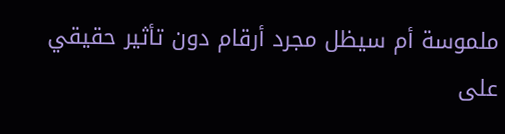ملموسة أم سيظل مجرد أرقام دون تأثير حقيقي على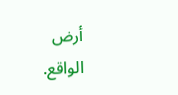أرض الواقع.